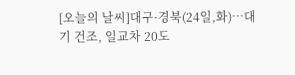[오늘의 날씨]대구·경북(24일,화)…대기 건조, 일교차 20도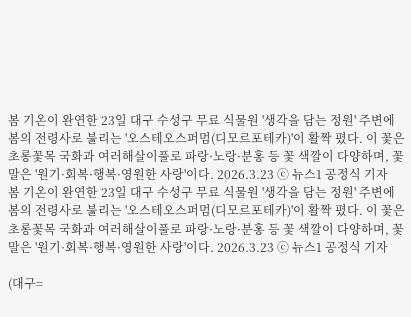봄 기온이 완연한 23일 대구 수성구 무료 식물원 '생각을 담는 정원' 주변에 봄의 전령사로 불리는 '오스테오스퍼멈(디모르포테카)'이 활짝 폈다. 이 꽃은 초롱꽃목 국화과 여러해살이풀로 파랑·노랑·분홍 등 꽃 색깔이 다양하며, 꽃말은 '원기·회복·행복·영원한 사랑'이다. 2026.3.23 ⓒ 뉴스1 공정식 기자
봄 기온이 완연한 23일 대구 수성구 무료 식물원 '생각을 담는 정원' 주변에 봄의 전령사로 불리는 '오스테오스퍼멈(디모르포테카)'이 활짝 폈다. 이 꽃은 초롱꽃목 국화과 여러해살이풀로 파랑·노랑·분홍 등 꽃 색깔이 다양하며, 꽃말은 '원기·회복·행복·영원한 사랑'이다. 2026.3.23 ⓒ 뉴스1 공정식 기자

(대구=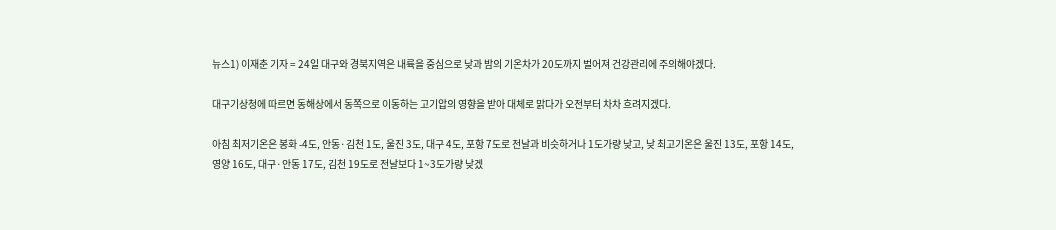뉴스1) 이재춘 기자 = 24일 대구와 경북지역은 내륙을 중심으로 낮과 밤의 기온차가 20도까지 벌어져 건강관리에 주의해야겠다.

대구기상청에 따르면 동해상에서 동쪽으로 이동하는 고기압의 영향을 받아 대체로 맑다가 오전부터 차차 흐려지겠다.

아침 최저기온은 봉화 -4도, 안동·김천 1도, 울진 3도, 대구 4도, 포항 7도로 전날과 비슷하거나 1도가량 낮고, 낮 최고기온은 울진 13도, 포항 14도, 영양 16도, 대구·안동 17도, 김천 19도로 전날보다 1~3도가량 낮겠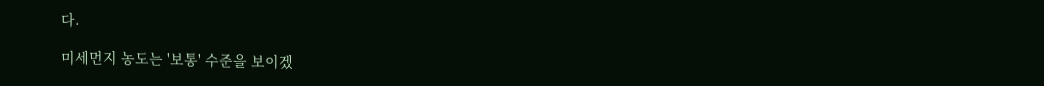다.

미세먼지 농도는 '보통' 수준을 보이겠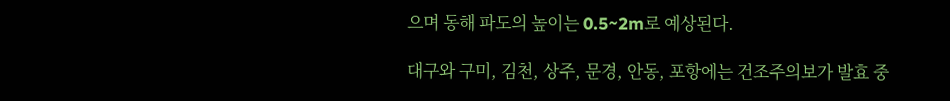으며 동해 파도의 높이는 0.5~2m로 예상된다.

대구와 구미, 김천, 상주, 문경, 안동, 포항에는 건조주의보가 발효 중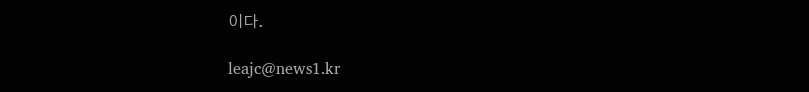이다.

leajc@news1.kr